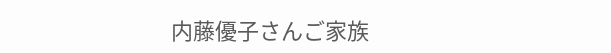内藤優子さんご家族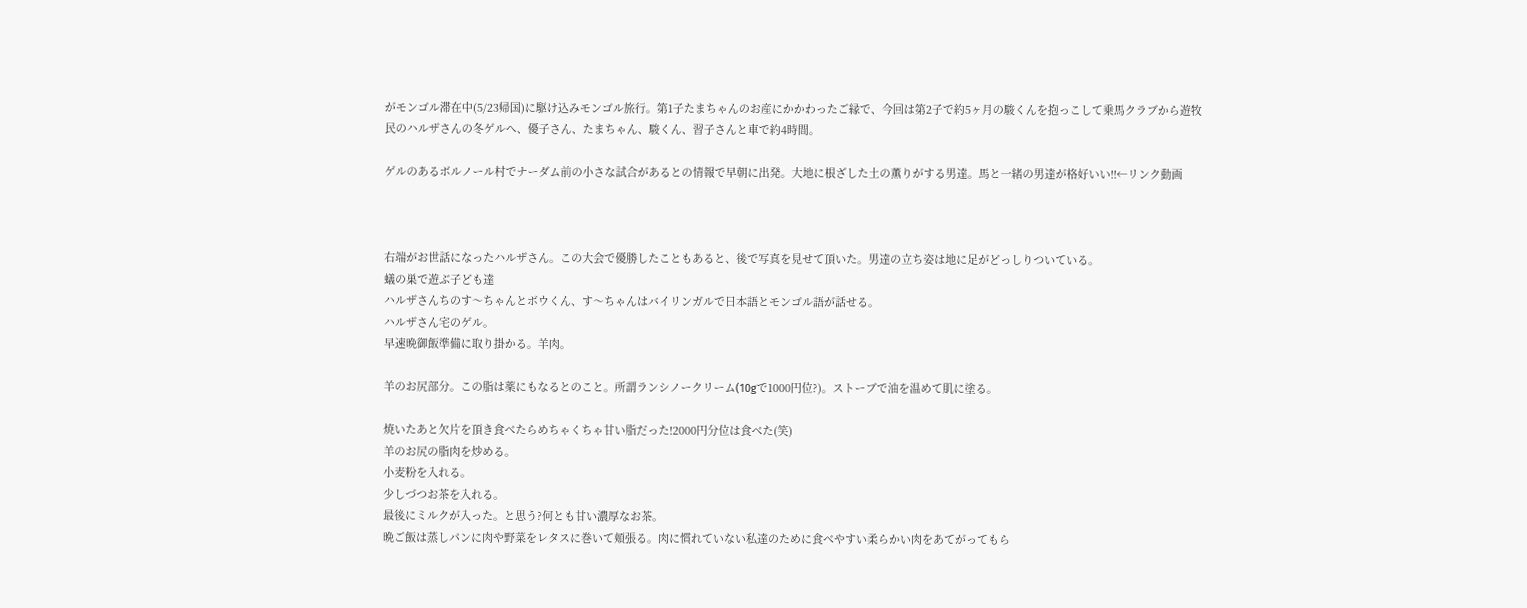がモンゴル滞在中(5/23帰国)に駆け込みモンゴル旅行。第1子たまちゃんのお産にかかわったご縁で、今回は第2子で約5ヶ月の駿くんを抱っこして乗馬クラブから遊牧民のハルザさんの冬ゲルへ、優子さん、たまちゃん、駿くん、習子さんと車で約4時間。

ゲルのあるボルノール村でナーダム前の小さな試合があるとの情報で早朝に出発。大地に根ざした土の薫りがする男達。馬と一緒の男達が格好いい!!←リンク動画



右端がお世話になったハルザさん。この大会で優勝したこともあると、後で写真を見せて頂いた。男達の立ち姿は地に足がどっしりついている。
蟻の巣で遊ぶ子ども達
ハルザさんちのす〜ちゃんとボウくん、す〜ちゃんはバイリンガルで日本語とモンゴル語が話せる。
ハルザさん宅のゲル。
早速晩御飯準備に取り掛かる。羊肉。

羊のお尻部分。この脂は薬にもなるとのこと。所謂ランシノークリーム(10gで1000円位?)。ストーブで油を温めて肌に塗る。

焼いたあと欠片を頂き食べたらめちゃくちゃ甘い脂だった!2000円分位は食べた(笑)
羊のお尻の脂肉を炒める。
小麦粉を入れる。
少しづつお茶を入れる。
最後にミルクが入った。と思う?何とも甘い濃厚なお茶。
晩ご飯は蒸しパンに肉や野菜をレタスに巻いて頬張る。肉に慣れていない私達のために食べやすい柔らかい肉をあてがってもら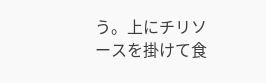う。上にチリソースを掛けて食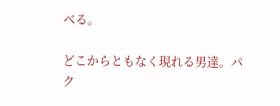べる。

どこからともなく現れる男達。パク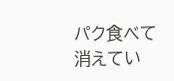パク食べて消えてい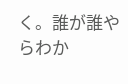く。誰が誰やらわか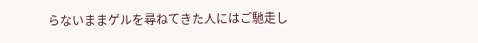らないままゲルを尋ねてきた人にはご馳走し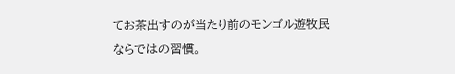てお茶出すのが当たり前のモンゴル遊牧民ならではの習慣。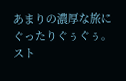あまりの濃厚な旅にぐったりぐぅぐぅ。
スト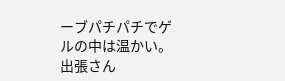ーブパチパチでゲルの中は温かい。
出張さん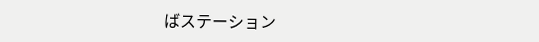ばステーション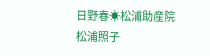日野春☀松浦助産院
松浦照子